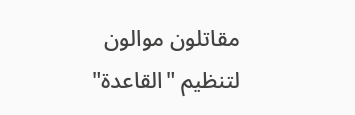مقاتلون موالون لتنظيم "القاعدة"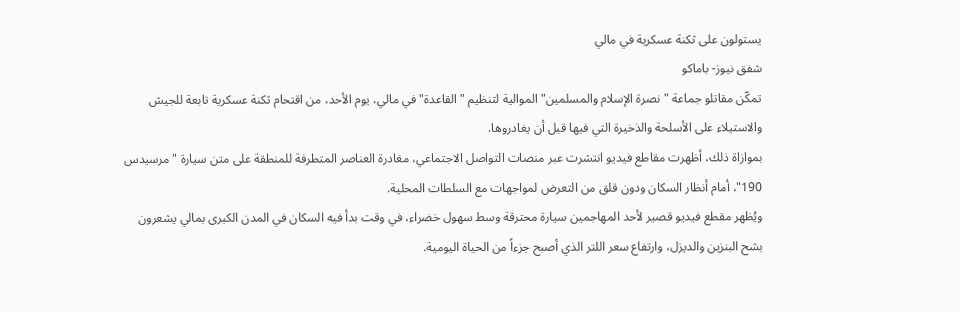يستولون على ثكنة عسكرية في مالي
شفق نيوز- باماكو
تمكّن مقاتلو جماعة "نصرة الإسلام والمسلمين" الموالية لتنظيم "القاعدة" في مالي، يوم الأحد، من اقتحام ثكنة عسكرية تابعة للجيش والاستيلاء على الأسلحة والذخيرة التي فيها قبل أن يغادروها.
بموازاة ذلك، أظهرت مقاطع فيديو انتشرت عبر منصات التواصل الاجتماعي، مغادرة العناصر المتطرفة للمنطقة على متن سيارة "مرسيدس 190"، أمام أنظار السكان ودون قلق من التعرض لمواجهات مع السلطات المحلية.
ويُظهر مقطع فيديو قصير لأحد المهاجمين سيارة محترقة وسط سهول خضراء، في وقت بدأ فيه السكان في المدن الكبرى بمالي يشعرون بشح البنزين والديزل، وارتفاع سعر اللتر الذي أصبح جزءاً من الحياة اليومية.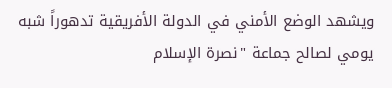ويشهد الوضع الأمني في الدولة الأفريقية تدهوراً شبه يومي لصالح جماعة "نصرة الإسلام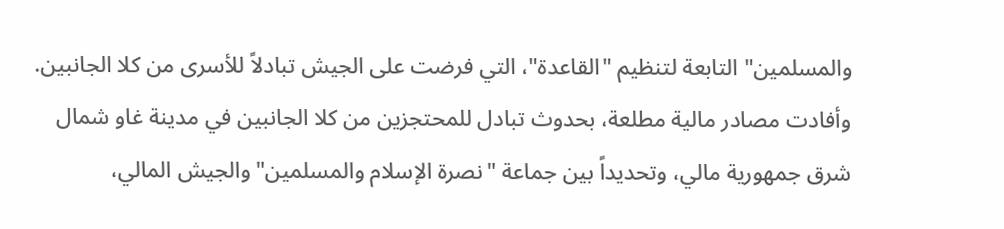والمسلمين" التابعة لتنظيم "القاعدة"، التي فرضت على الجيش تبادلاً للأسرى من كلا الجانبين.
وأفادت مصادر مالية مطلعة، بحدوث تبادل للمحتجزين من كلا الجانبين في مدينة غاو شمال شرق جمهورية مالي، وتحديداً بين جماعة "نصرة الإسلام والمسلمين" والجيش المالي،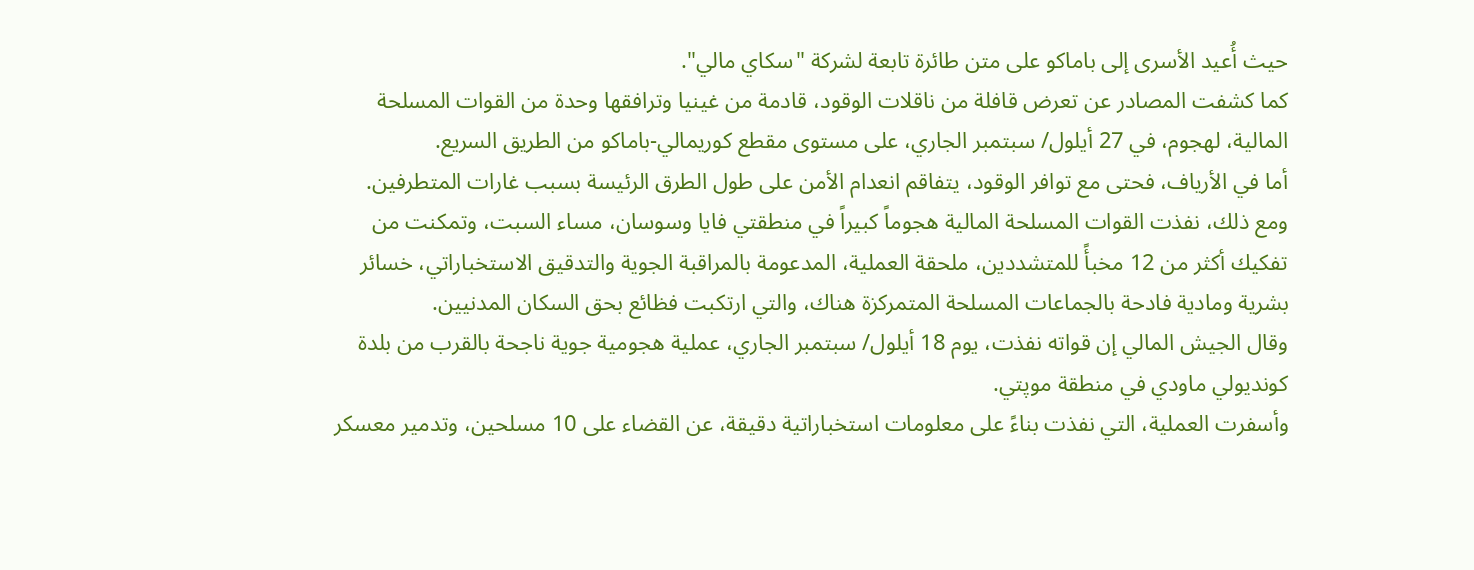حيث أُعيد الأسرى إلى باماكو على متن طائرة تابعة لشركة "سكاي مالي".
كما كشفت المصادر عن تعرض قافلة من ناقلات الوقود، قادمة من غينيا وترافقها وحدة من القوات المسلحة المالية، لهجوم، في 27 أيلول/ سبتمبر الجاري، على مستوى مقطع كوريمالي-باماكو من الطريق السريع.
أما في الأرياف، فحتى مع توافر الوقود، يتفاقم انعدام الأمن على طول الطرق الرئيسة بسبب غارات المتطرفين.
ومع ذلك، نفذت القوات المسلحة المالية هجوماً كبيراً في منطقتي فايا وسوسان، مساء السبت، وتمكنت من تفكيك أكثر من 12 مخبأً للمتشددين، ملحقة العملية، المدعومة بالمراقبة الجوية والتدقيق الاستخباراتي، خسائر بشرية ومادية فادحة بالجماعات المسلحة المتمركزة هناك، والتي ارتكبت فظائع بحق السكان المدنيين.
وقال الجيش المالي إن قواته نفذت، يوم 18 أيلول/ سبتمبر الجاري، عملية هجومية جوية ناجحة بالقرب من بلدة كونديولي ماودي في منطقة موپتي.
وأسفرت العملية، التي نفذت بناءً على معلومات استخباراتية دقيقة، عن القضاء على 10 مسلحين، وتدمير معسكر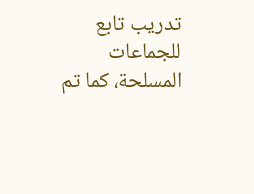تدريب تابع للجماعات المسلحة، كما تم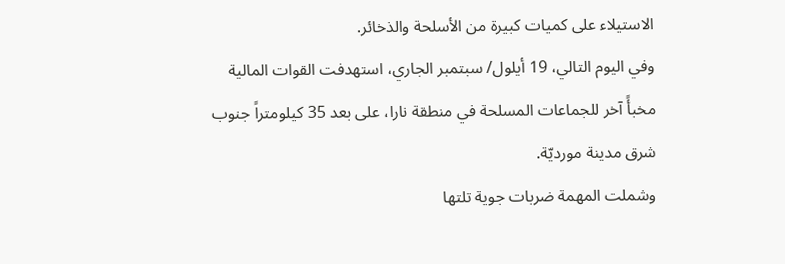الاستيلاء على كميات كبيرة من الأسلحة والذخائر.
وفي اليوم التالي، 19 أيلول/ سبتمبر الجاري، استهدفت القوات المالية مخبأً آخر للجماعات المسلحة في منطقة نارا، على بعد 35 كيلومتراً جنوب شرق مدينة مورديّة.
وشملت المهمة ضربات جوية تلتها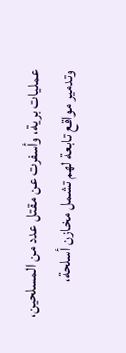عمليات برية، وأسفرت عن مقتل عدد من المسلحين، وتدمير مواقع تابعة لهم تشمل مخازن أسلحة،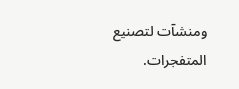ومنشآت لتصنيع المتفجرات.